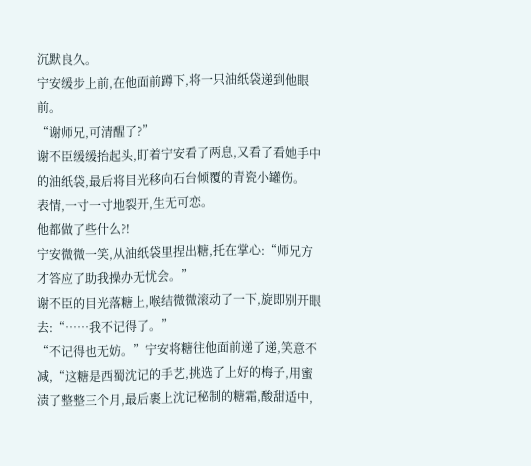沉默良久。
宁安缓步上前,在他面前蹲下,将一只油纸袋递到他眼前。
“谢师兄,可清醒了?”
谢不臣缓缓抬起头,盯着宁安看了两息,又看了看她手中的油纸袋,最后将目光移向石台倾覆的青瓷小罐伤。
表情,一寸一寸地裂开,生无可恋。
他都做了些什么?!
宁安微微一笑,从油纸袋里捏出糖,托在掌心:“师兄方才答应了助我操办无忧会。”
谢不臣的目光落糖上,喉结微微滚动了一下,旋即别开眼去:“……我不记得了。”
“不记得也无妨。”宁安将糖往他面前递了递,笑意不减,“这糖是西蜀沈记的手艺,挑选了上好的梅子,用蜜渍了整整三个月,最后裹上沈记秘制的糖霜,酸甜适中,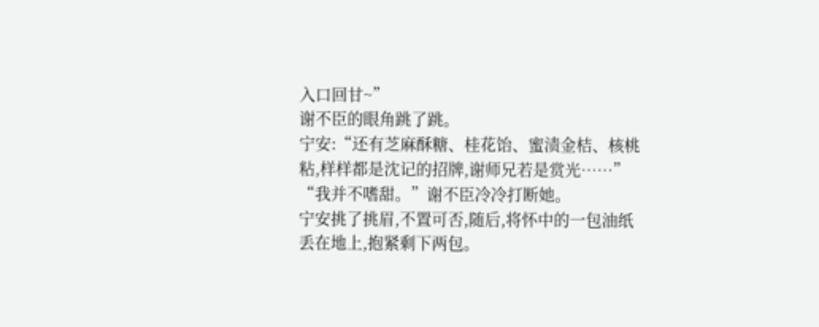入口回甘~”
谢不臣的眼角跳了跳。
宁安:“还有芝麻酥糖、桂花饴、蜜渍金桔、核桃粘,样样都是沈记的招牌,谢师兄若是赏光……”
“我并不嗜甜。”谢不臣冷冷打断她。
宁安挑了挑眉,不置可否,随后,将怀中的一包油纸丢在地上,抱紧剩下两包。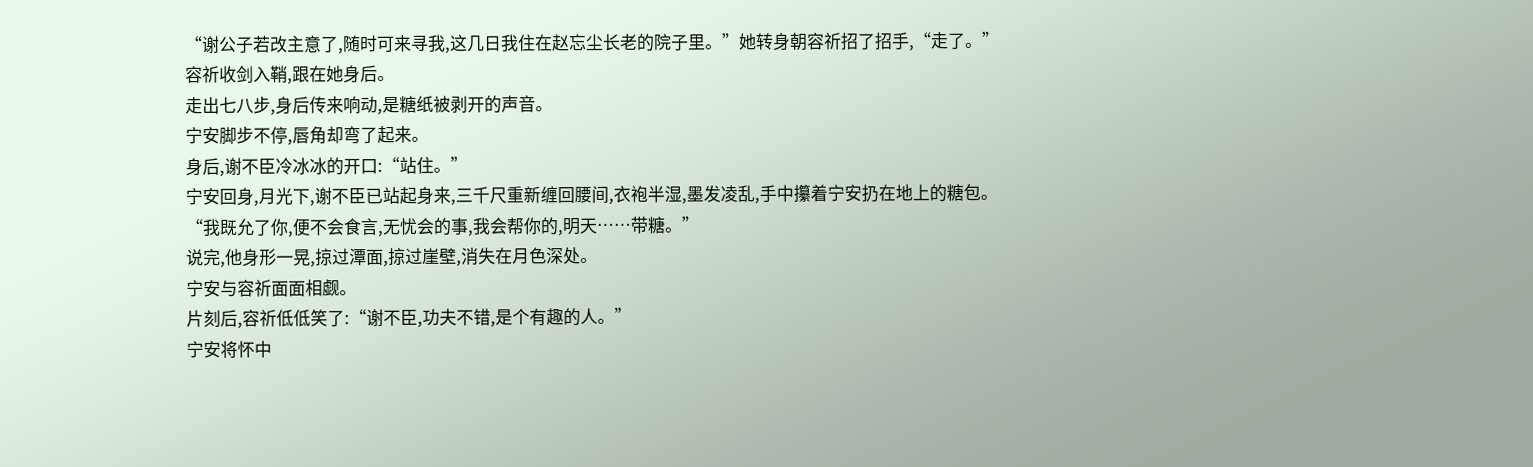“谢公子若改主意了,随时可来寻我,这几日我住在赵忘尘长老的院子里。”她转身朝容祈招了招手,“走了。”
容祈收剑入鞘,跟在她身后。
走出七八步,身后传来响动,是糖纸被剥开的声音。
宁安脚步不停,唇角却弯了起来。
身后,谢不臣冷冰冰的开口:“站住。”
宁安回身,月光下,谢不臣已站起身来,三千尺重新缠回腰间,衣袍半湿,墨发凌乱,手中攥着宁安扔在地上的糖包。
“我既允了你,便不会食言,无忧会的事,我会帮你的,明天……带糖。”
说完,他身形一晃,掠过潭面,掠过崖壁,消失在月色深处。
宁安与容祈面面相觑。
片刻后,容祈低低笑了:“谢不臣,功夫不错,是个有趣的人。”
宁安将怀中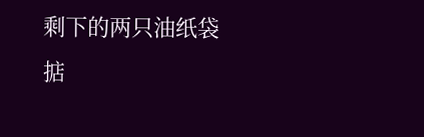剩下的两只油纸袋掂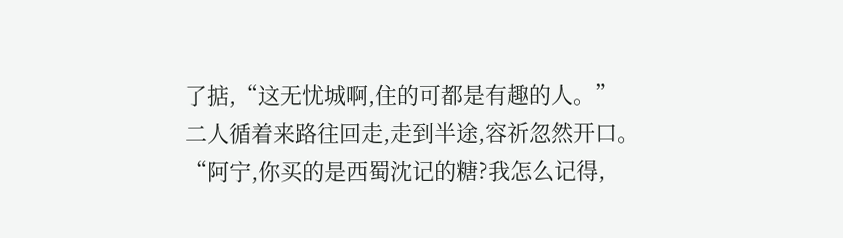了掂,“这无忧城啊,住的可都是有趣的人。”
二人循着来路往回走,走到半途,容祈忽然开口。
“阿宁,你买的是西蜀沈记的糖?我怎么记得,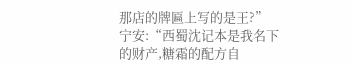那店的牌匾上写的是王?”
宁安:“西蜀沈记本是我名下的财产,糖霜的配方自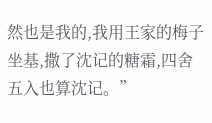然也是我的,我用王家的梅子坐基,撒了沈记的糖霜,四舍五入也算沈记。”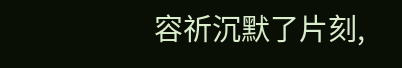容祈沉默了片刻,